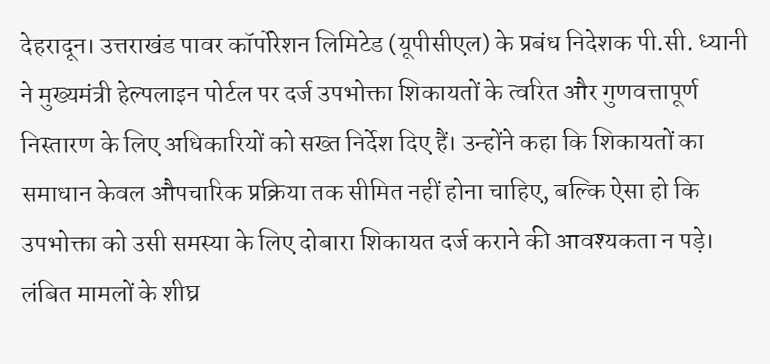देहरादून। उत्तराखंड पावर कॉर्पोरेशन लिमिटेड (यूपीसीएल) के प्रबंध निदेशक पी.सी. ध्यानी ने मुख्यमंत्री हेल्पलाइन पोर्टल पर दर्ज उपभोक्ता शिकायतों के त्वरित और गुणवत्तापूर्ण निस्तारण के लिए अधिकारियों को सख्त निर्देश दिए हैं। उन्होंने कहा कि शिकायतों का समाधान केवल औपचारिक प्रक्रिया तक सीमित नहीं होना चाहिए, बल्कि ऐसा हो कि उपभोक्ता को उसी समस्या के लिए दोबारा शिकायत दर्ज कराने की आवश्यकता न पड़े।
लंबित मामलों के शीघ्र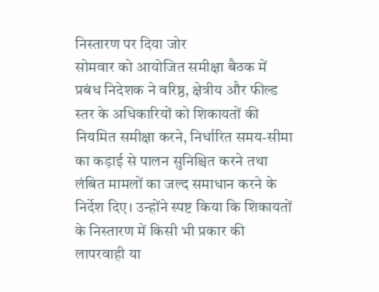निस्तारण पर दिया जोर
सोमवार को आयोजित समीक्षा बैठक में प्रबंध निदेशक ने वरिष्ठ, क्षेत्रीय और फील्ड स्तर के अधिकारियों को शिकायतों की नियमित समीक्षा करने, निर्धारित समय-सीमा का कड़ाई से पालन सुनिश्चित करने तथा लंबित मामलों का जल्द समाधान करने के निर्देश दिए। उन्होंने स्पष्ट किया कि शिकायतों के निस्तारण में किसी भी प्रकार की लापरवाही या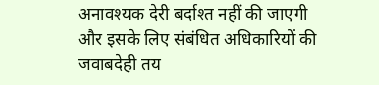अनावश्यक देरी बर्दाश्त नहीं की जाएगी और इसके लिए संबंधित अधिकारियों की जवाबदेही तय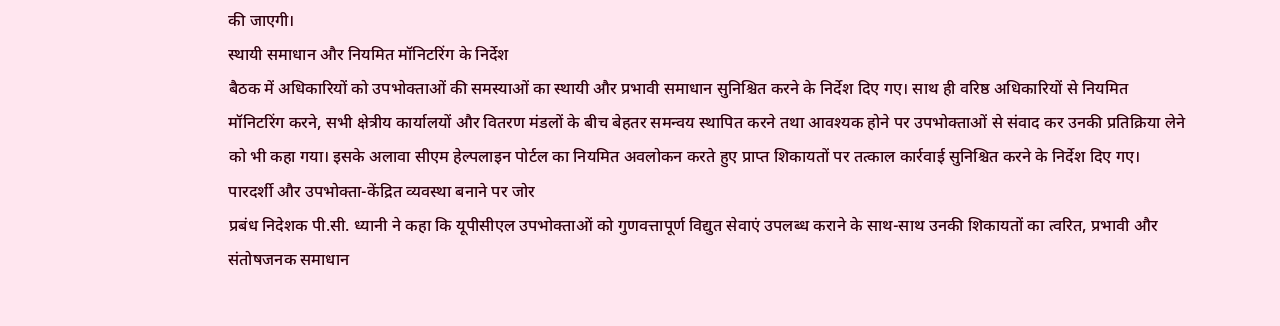की जाएगी।
स्थायी समाधान और नियमित मॉनिटरिंग के निर्देश
बैठक में अधिकारियों को उपभोक्ताओं की समस्याओं का स्थायी और प्रभावी समाधान सुनिश्चित करने के निर्देश दिए गए। साथ ही वरिष्ठ अधिकारियों से नियमित मॉनिटरिंग करने, सभी क्षेत्रीय कार्यालयों और वितरण मंडलों के बीच बेहतर समन्वय स्थापित करने तथा आवश्यक होने पर उपभोक्ताओं से संवाद कर उनकी प्रतिक्रिया लेने को भी कहा गया। इसके अलावा सीएम हेल्पलाइन पोर्टल का नियमित अवलोकन करते हुए प्राप्त शिकायतों पर तत्काल कार्रवाई सुनिश्चित करने के निर्देश दिए गए।
पारदर्शी और उपभोक्ता-केंद्रित व्यवस्था बनाने पर जोर
प्रबंध निदेशक पी.सी. ध्यानी ने कहा कि यूपीसीएल उपभोक्ताओं को गुणवत्तापूर्ण विद्युत सेवाएं उपलब्ध कराने के साथ-साथ उनकी शिकायतों का त्वरित, प्रभावी और संतोषजनक समाधान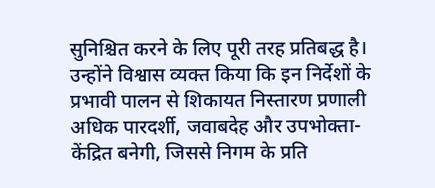सुनिश्चित करने के लिए पूरी तरह प्रतिबद्ध है। उन्होंने विश्वास व्यक्त किया कि इन निर्देशों के प्रभावी पालन से शिकायत निस्तारण प्रणाली अधिक पारदर्शी, जवाबदेह और उपभोक्ता-केंद्रित बनेगी, जिससे निगम के प्रति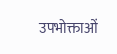उपभोक्ताओं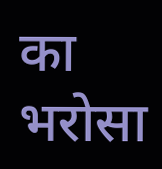का भरोसा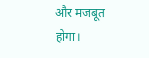और मजबूत होगा।